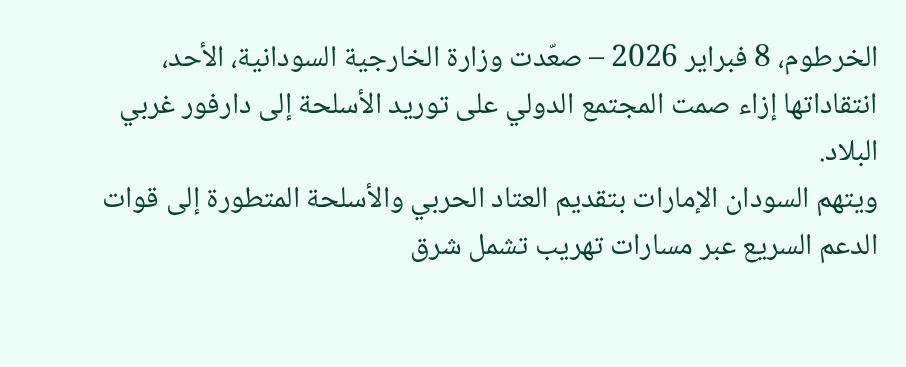الخرطوم، 8 فبراير 2026 – صعّدت وزارة الخارجية السودانية، الأحد، انتقاداتها إزاء صمت المجتمع الدولي على توريد الأسلحة إلى دارفور غربي البلاد.
ويتهم السودان الإمارات بتقديم العتاد الحربي والأسلحة المتطورة إلى قوات الدعم السريع عبر مسارات تهريب تشمل شرق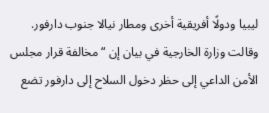ليبيا ودولًا أفريقية أخرى ومطار نيالا جنوب دارفور.
وقالت وزارة الخارجية في بيان إن “مخالفة قرار مجلس الأمن الداعي إلى حظر دخول السلاح إلى دارفور تضع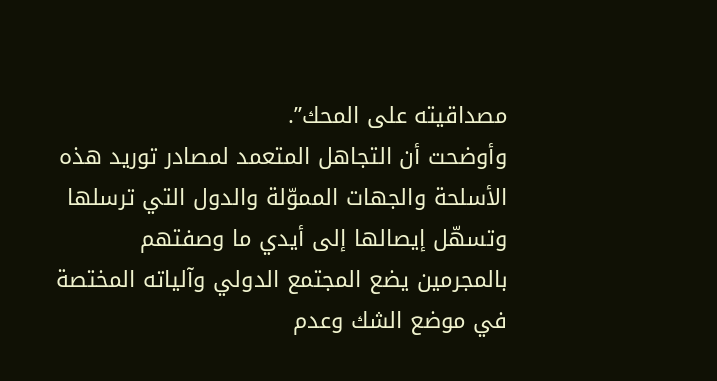مصداقيته على المحك”.
وأوضحت أن التجاهل المتعمد لمصادر توريد هذه الأسلحة والجهات المموّلة والدول التي ترسلها وتسهّل إيصالها إلى أيدي ما وصفتهم بالمجرمين يضع المجتمع الدولي وآلياته المختصة في موضع الشك وعدم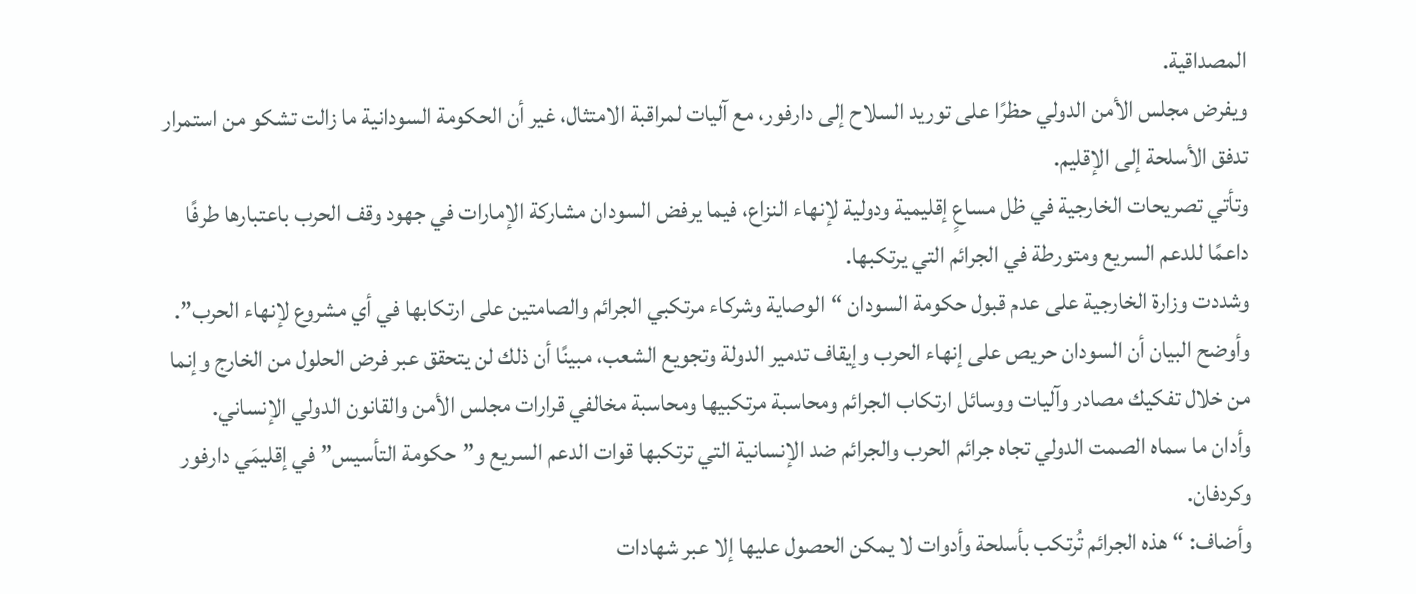المصداقية.
ويفرض مجلس الأمن الدولي حظرًا على توريد السلاح إلى دارفور، مع آليات لمراقبة الامتثال، غير أن الحكومة السودانية ما زالت تشكو من استمرار تدفق الأسلحة إلى الإقليم.
وتأتي تصريحات الخارجية في ظل مساعٍ إقليمية ودولية لإنهاء النزاع، فيما يرفض السودان مشاركة الإمارات في جهود وقف الحرب باعتبارها طرفًا داعمًا للدعم السريع ومتورطة في الجرائم التي يرتكبها.
وشددت وزارة الخارجية على عدم قبول حكومة السودان “الوصاية وشركاء مرتكبي الجرائم والصامتين على ارتكابها في أي مشروع لإنهاء الحرب”.
وأوضح البيان أن السودان حريص على إنهاء الحرب وإيقاف تدمير الدولة وتجويع الشعب، مبينًا أن ذلك لن يتحقق عبر فرض الحلول من الخارج وإنما من خلال تفكيك مصادر وآليات ووسائل ارتكاب الجرائم ومحاسبة مرتكبيها ومحاسبة مخالفي قرارات مجلس الأمن والقانون الدولي الإنساني.
وأدان ما سماه الصمت الدولي تجاه جرائم الحرب والجرائم ضد الإنسانية التي ترتكبها قوات الدعم السريع و”حكومة التأسيس” في إقليمَي دارفور وكردفان.
وأضاف: “هذه الجرائم تُرتكب بأسلحة وأدوات لا يمكن الحصول عليها إلا عبر شهادات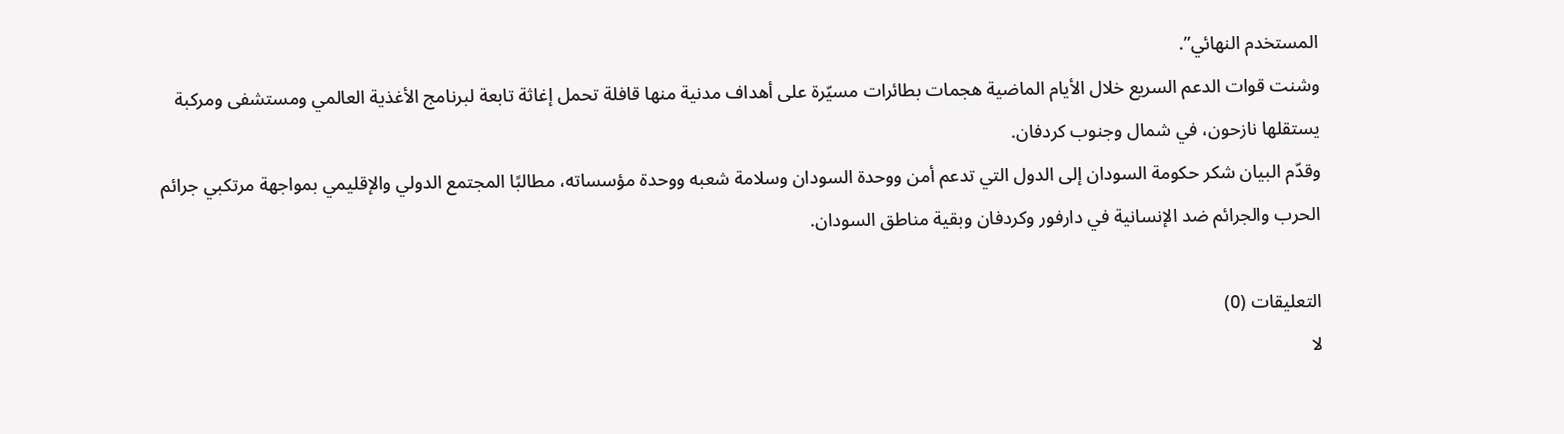المستخدم النهائي”.
وشنت قوات الدعم السريع خلال الأيام الماضية هجمات بطائرات مسيّرة على أهداف مدنية منها قافلة تحمل إغاثة تابعة لبرنامج الأغذية العالمي ومستشفى ومركبة يستقلها نازحون، في شمال وجنوب كردفان.
وقدّم البيان شكر حكومة السودان إلى الدول التي تدعم أمن ووحدة السودان وسلامة شعبه ووحدة مؤسساته، مطالبًا المجتمع الدولي والإقليمي بمواجهة مرتكبي جرائم الحرب والجرائم ضد الإنسانية في دارفور وكردفان وبقية مناطق السودان.

التعليقات (0)
لا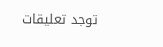توجد تعليقات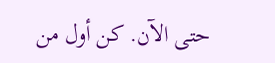حتى الآن. كن أول من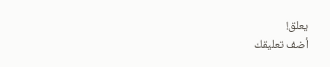يعلق!
أضف تعليقك